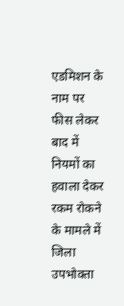एडमिशन के नाम पर फीस लेकर बाद में नियमों का हवाला देकर रकम रोकने के मामले में जिला उपभोक्ता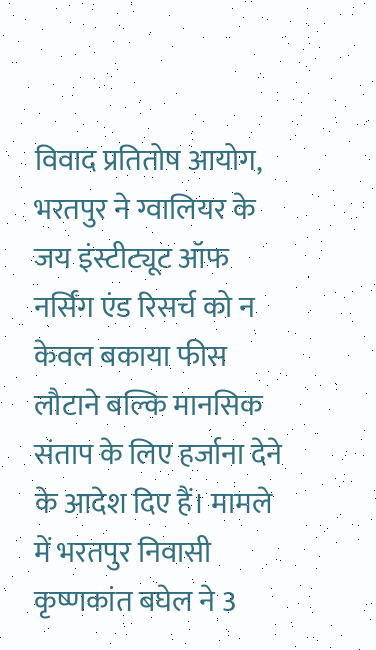विवाद प्रतितोष आयोग, भरतपुर ने ग्वालियर के जय इंस्टीट्यूट ऑफ नर्सिंग एंड रिसर्च को न केवल बकाया फीस लौटाने बल्कि मानसिक संताप के लिए हर्जाना देने के आदेश दिए हैं। मामले में भरतपुर निवासी कृष्णकांत बघेल ने 3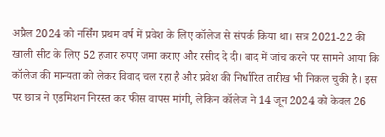अप्रैल 2024 को नर्सिंग प्रथम वर्ष में प्रवेश के लिए कॉलेज से संपर्क किया था। सत्र 2021-22 की खाली सीट के लिए 52 हजार रुपए जमा कराए और रसीद दे दी। बाद में जांच करने पर सामने आया कि कॉलेज की मान्यता को लेकर विवाद चल रहा है और प्रवेश की निर्धारित तारीख भी निकल चुकी है। इस पर छात्र ने एडमिशन निरस्त कर फीस वापस मांगी, लेकिन कॉलेज ने 14 जून 2024 को केवल 26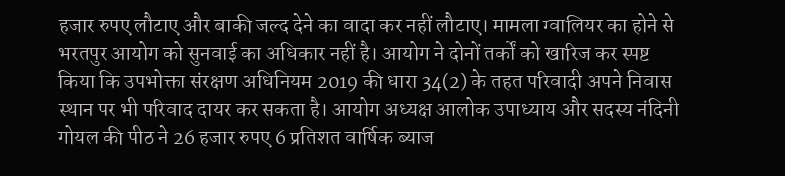हजार रुपए लौटाए और बाकी जल्द देने का वादा कर नहीं लौटाए। मामला ग्वालियर का होने से भरतपुर आयोग को सुनवाई का अधिकार नहीं है। आयोग ने दोनों तर्कों को खारिज कर स्पष्ट किया कि उपभोक्ता संरक्षण अधिनियम 2019 की धारा 34(2) के तहत परिवादी अपने निवास स्थान पर भी परिवाद दायर कर सकता है। आयोग अध्यक्ष आलोक उपाध्याय और सदस्य नंदिनी गोयल की पीठ ने 26 हजार रुपए 6 प्रतिशत वार्षिक ब्याज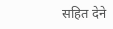सहित देने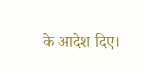के आदेश दिए।